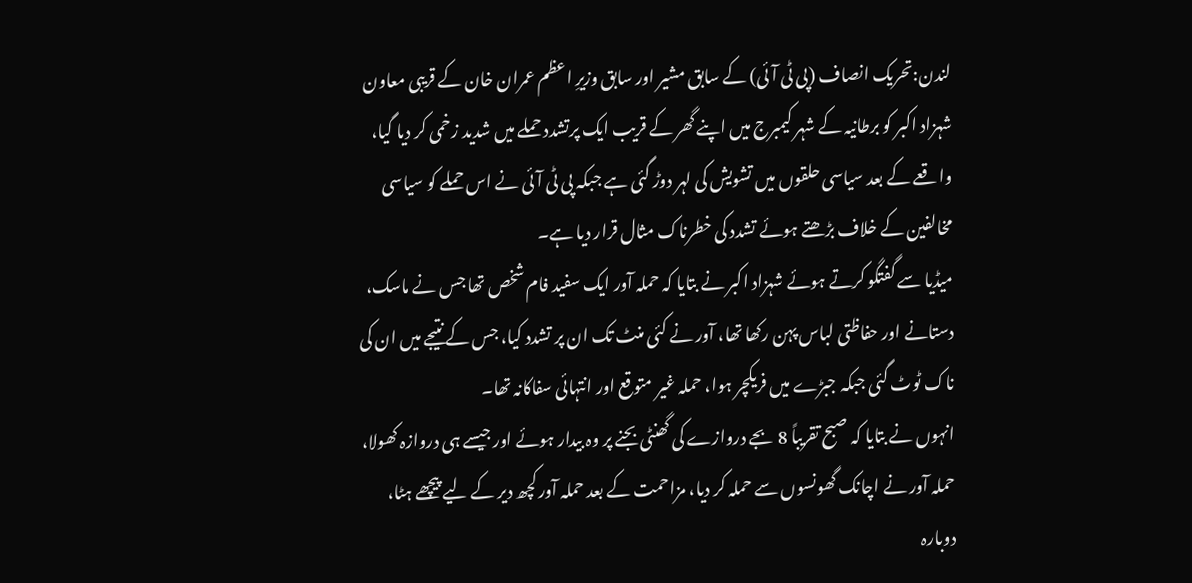لندن:تحریک انصاف (پی ٹی آئی) کے سابق مشیر اور سابق وزیرِ اعظم عمران خان کے قریبی معاون شہزاد اکبر کو برطانیہ کے شہر کیمبرج میں اپنے گھر کے قریب ایک پرتشدد حملے میں شدید زخمی کر دیا گیا، واقعے کے بعد سیاسی حلقوں میں تشویش کی لہر دوڑ گئی ہے جبکہ پی ٹی آئی نے اس حملے کو سیاسی مخالفین کے خلاف بڑھتے ہوئے تشدد کی خطرناک مثال قرار دیا ہے۔
میڈیا سے گفتگو کرتے ہوئے شہزاد اکبر نے بتایا کہ حملہ آور ایک سفید فام شخص تھا جس نے ماسک، دستانے اور حفاظتی لباس پہن رکھا تھا، آور نے کئی منٹ تک ان پر تشدد کیا، جس کے نتیجے میں ان کی ناک ٹوٹ گئی جبکہ جبڑے میں فریکچر ہوا، حملہ غیر متوقع اور انتہائی سفاکانہ تھا۔
انہوں نے بتایا کہ صبح تقریباً 8 بجے دروازے کی گھنٹی بجنے پر وہ بیدار ہوئے اور جیسے ہی دروازہ کھولا، حملہ آور نے اچانک گھونسوں سے حملہ کر دیا، مزاحمت کے بعد حملہ آور کچھ دیر کے لیے پیچھے ہٹا، دوبارہ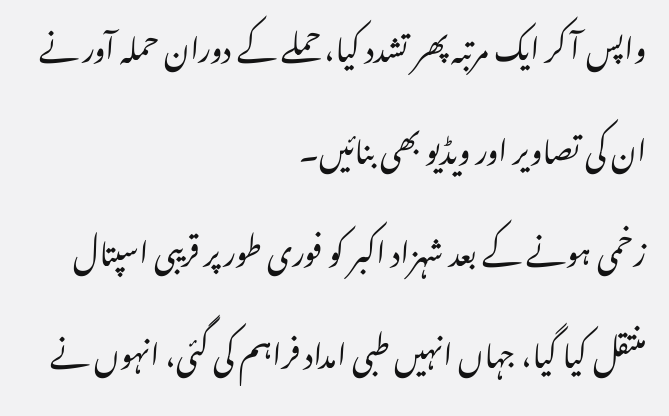واپس آ کر ایک مرتبہ پھر تشدد کیا، حملے کے دوران حملہ آور نے ان کی تصاویر اور ویڈیو بھی بنائیں۔
زخمی ہونے کے بعد شہزاد اکبر کو فوری طور پر قریبی اسپتال منتقل کیا گیا، جہاں انہیں طبی امداد فراہم کی گئی، انہوں نے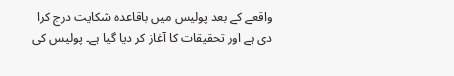واقعے کے بعد پولیس میں باقاعدہ شکایت درج کرا دی ہے اور تحقیقات کا آغاز کر دیا گیا ہے۔ پولیس کی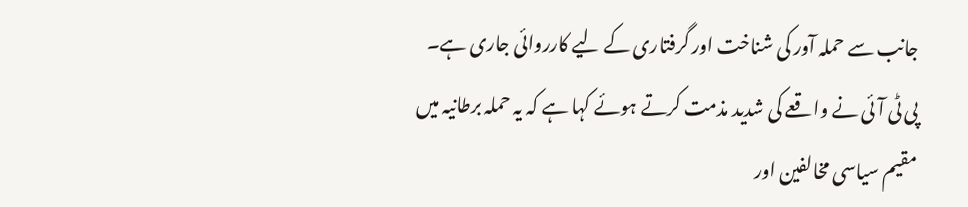جانب سے حملہ آور کی شناخت اور گرفتاری کے لیے کارروائی جاری ہے۔
پی ٹی آئی نے واقعے کی شدید مذمت کرتے ہوئے کہا ہے کہ یہ حملہ برطانیہ میں مقیم سیاسی مخالفین اور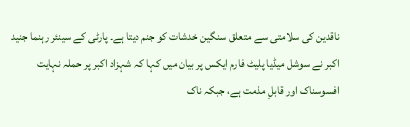ناقدین کی سلامتی سے متعلق سنگین خدشات کو جنم دیتا ہے۔ پارٹی کے سینئر رہنما جنید اکبر نے سوشل میڈیا پلیٹ فارم ایکس پر بیان میں کہا کہ شہزاد اکبر پر حملہ نہایت افسوسناک اور قابلِ مذمت ہے، جبکہ ناک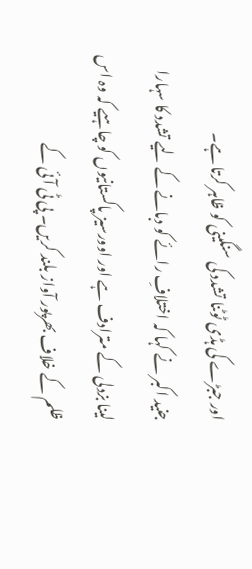اور جبڑے کی ہڈی ٹوٹنا تشدد کی سنگینی کو ظاہر کرتا ہے۔
جنید اکبر نے کہا کہ اختلافِ رائے کو دبانے کے لیے تشدد کا سہارا لینا بزدلی کے مترادف ہے اور اوورسیز پاکستانیوں کو چاہیے کہ وہ اس ظلم کے خلاف بھرپور آواز بلند کریں۔ پی ٹی آئی کے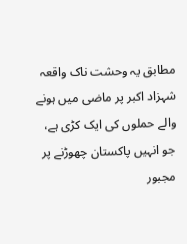مطابق یہ وحشت ناک واقعہ شہزاد اکبر پر ماضی میں ہونے والے حملوں کی ایک کڑی ہے، جو انہیں پاکستان چھوڑنے پر مجبور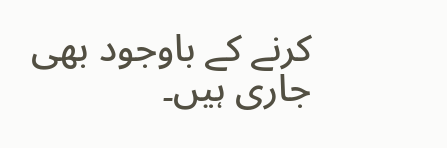کرنے کے باوجود بھی جاری ہیں۔